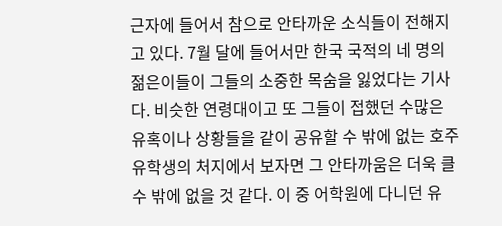근자에 들어서 참으로 안타까운 소식들이 전해지고 있다. 7월 달에 들어서만 한국 국적의 네 명의 젊은이들이 그들의 소중한 목숨을 잃었다는 기사다. 비슷한 연령대이고 또 그들이 접했던 수많은 유혹이나 상황들을 같이 공유할 수 밖에 없는 호주유학생의 처지에서 보자면 그 안타까움은 더욱 클 수 밖에 없을 것 같다. 이 중 어학원에 다니던 유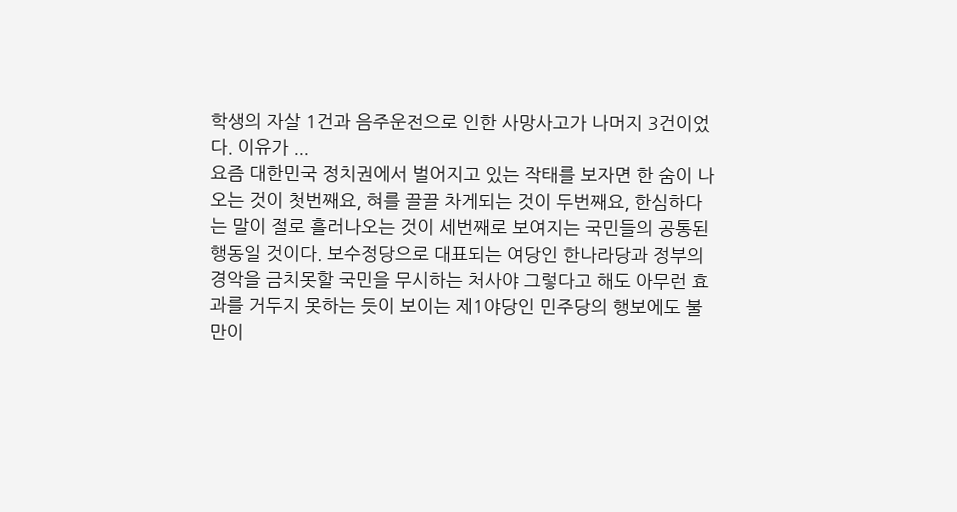학생의 자살 1건과 음주운전으로 인한 사망사고가 나머지 3건이었다. 이유가 ...
요즘 대한민국 정치권에서 벌어지고 있는 작태를 보자면 한 숨이 나오는 것이 첫번째요, 혀를 끌끌 차게되는 것이 두번째요, 한심하다는 말이 절로 흘러나오는 것이 세번째로 보여지는 국민들의 공통된 행동일 것이다. 보수정당으로 대표되는 여당인 한나라당과 정부의 경악을 금치못할 국민을 무시하는 처사야 그렇다고 해도 아무런 효과를 거두지 못하는 듯이 보이는 제1야당인 민주당의 행보에도 불만이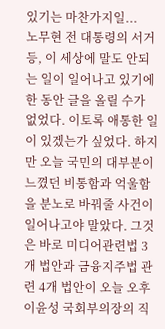있기는 마찬가지일...
노무현 전 대통령의 서거 등, 이 세상에 말도 안되는 일이 일어나고 있기에 한 동안 글을 올릴 수가 없었다. 이토록 애통한 일이 있겠는가 싶었다. 하지만 오늘 국민의 대부분이 느꼈던 비통함과 억울함을 분노로 바꿔줄 사건이 일어나고야 말았다. 그것은 바로 미디어관련법 3개 법안과 금융지주법 관련 4개 법안이 오늘 오후 이윤성 국회부의장의 직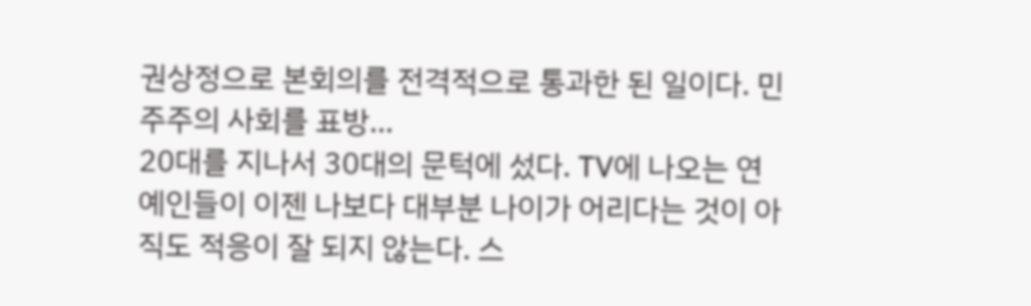권상정으로 본회의를 전격적으로 통과한 된 일이다. 민주주의 사회를 표방...
20대를 지나서 30대의 문턱에 섰다. TV에 나오는 연예인들이 이젠 나보다 대부분 나이가 어리다는 것이 아직도 적응이 잘 되지 않는다. 스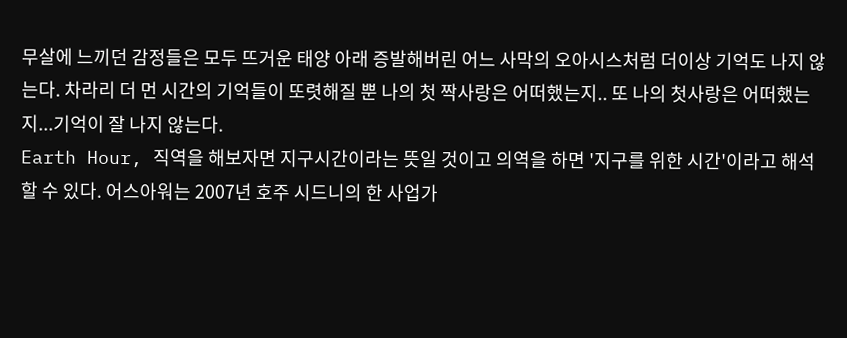무살에 느끼던 감정들은 모두 뜨거운 태양 아래 증발해버린 어느 사막의 오아시스처럼 더이상 기억도 나지 않는다. 차라리 더 먼 시간의 기억들이 또렷해질 뿐 나의 첫 짝사랑은 어떠했는지.. 또 나의 첫사랑은 어떠했는지...기억이 잘 나지 않는다.
Earth Hour, 직역을 해보자면 지구시간이라는 뜻일 것이고 의역을 하면 '지구를 위한 시간'이라고 해석할 수 있다. 어스아워는 2007년 호주 시드니의 한 사업가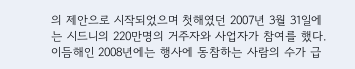의 제안으로 시작되었으며 첫해였던 2007년 3월 31일에는 시드니의 220만명의 거주자와 사업자가 참여를 했다. 이듬해인 2008년에는 행사에 동참하는 사람의 수가 급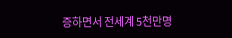증하면서 전세계 5천만명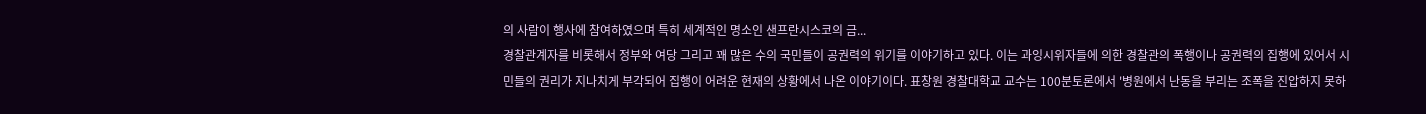의 사람이 행사에 참여하였으며 특히 세계적인 명소인 샌프란시스코의 금...
경찰관계자를 비롯해서 정부와 여당 그리고 꽤 많은 수의 국민들이 공권력의 위기를 이야기하고 있다. 이는 과잉시위자들에 의한 경찰관의 폭행이나 공권력의 집행에 있어서 시민들의 권리가 지나치게 부각되어 집행이 어려운 현재의 상황에서 나온 이야기이다. 표창원 경찰대학교 교수는 100분토론에서 '병원에서 난동을 부리는 조폭을 진압하지 못하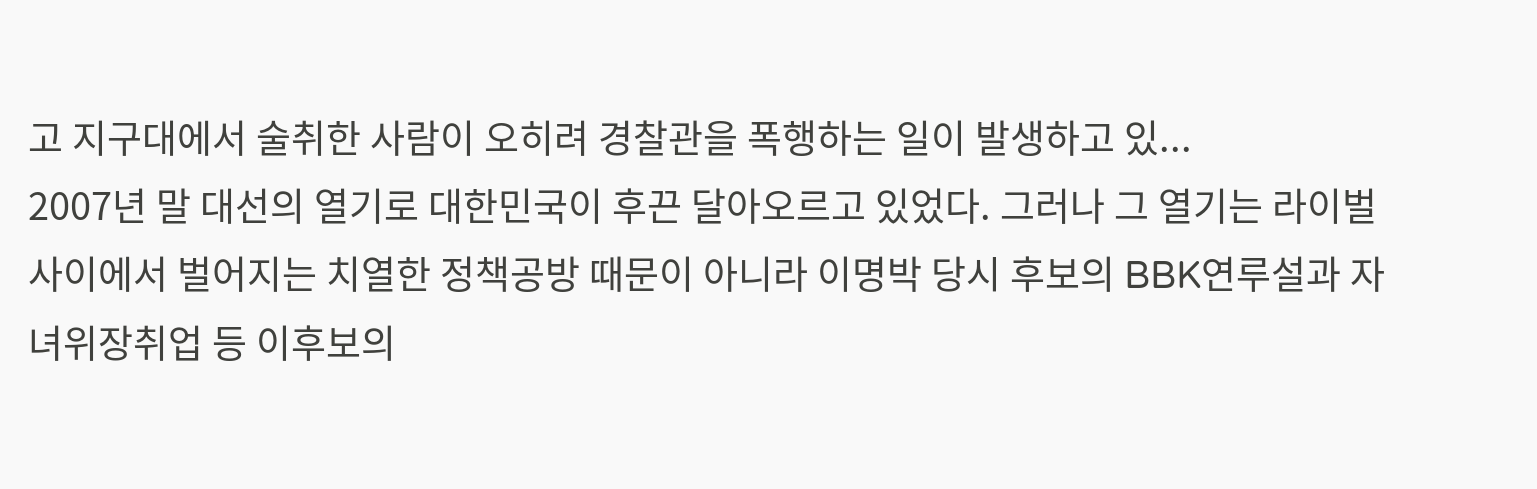고 지구대에서 술취한 사람이 오히려 경찰관을 폭행하는 일이 발생하고 있...
2007년 말 대선의 열기로 대한민국이 후끈 달아오르고 있었다. 그러나 그 열기는 라이벌 사이에서 벌어지는 치열한 정책공방 때문이 아니라 이명박 당시 후보의 BBK연루설과 자녀위장취업 등 이후보의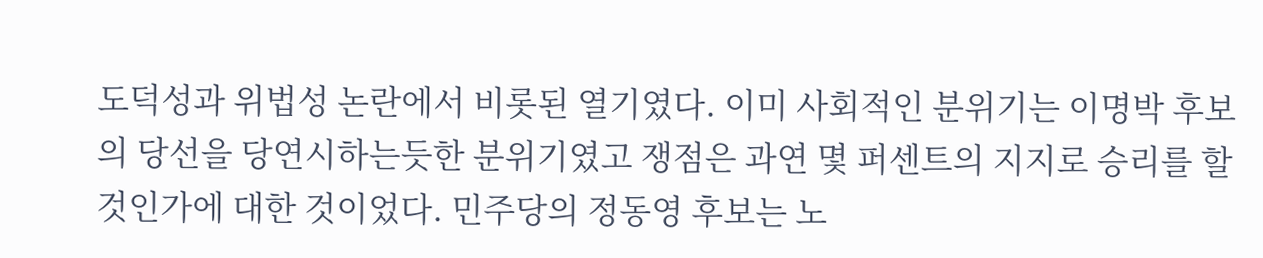도덕성과 위법성 논란에서 비롯된 열기였다. 이미 사회적인 분위기는 이명박 후보의 당선을 당연시하는듯한 분위기였고 쟁점은 과연 몇 퍼센트의 지지로 승리를 할 것인가에 대한 것이었다. 민주당의 정동영 후보는 노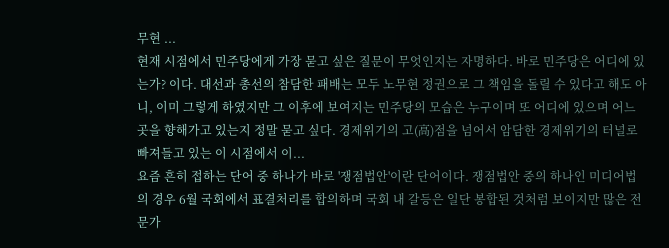무현 ...
현재 시점에서 민주당에게 가장 묻고 싶은 질문이 무엇인지는 자명하다. 바로 민주당은 어디에 있는가? 이다. 대선과 총선의 참담한 패배는 모두 노무현 정권으로 그 책임을 돌릴 수 있다고 해도 아니, 이미 그렇게 하였지만 그 이후에 보여지는 민주당의 모습은 누구이며 또 어디에 있으며 어느 곳을 향해가고 있는지 정말 묻고 싶다. 경제위기의 고(高)점을 넘어서 암담한 경제위기의 터널로 빠져들고 있는 이 시점에서 이...
요즘 흔히 접하는 단어 중 하나가 바로 '쟁점법안'이란 단어이다. 쟁점법안 중의 하나인 미디어법의 경우 6월 국회에서 표결처리를 합의하며 국회 내 갈등은 일단 봉합된 것처럼 보이지만 많은 전문가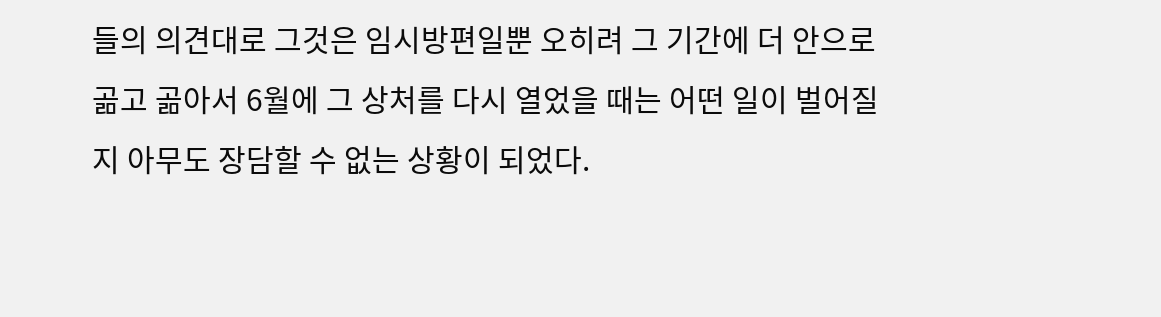들의 의견대로 그것은 임시방편일뿐 오히려 그 기간에 더 안으로 곪고 곪아서 6월에 그 상처를 다시 열었을 때는 어떤 일이 벌어질지 아무도 장담할 수 없는 상황이 되었다.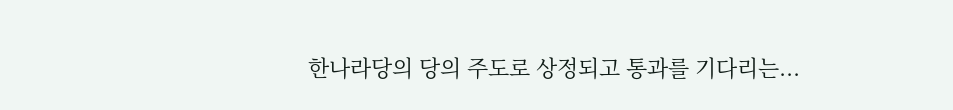한나라당의 당의 주도로 상정되고 통과를 기다리는...